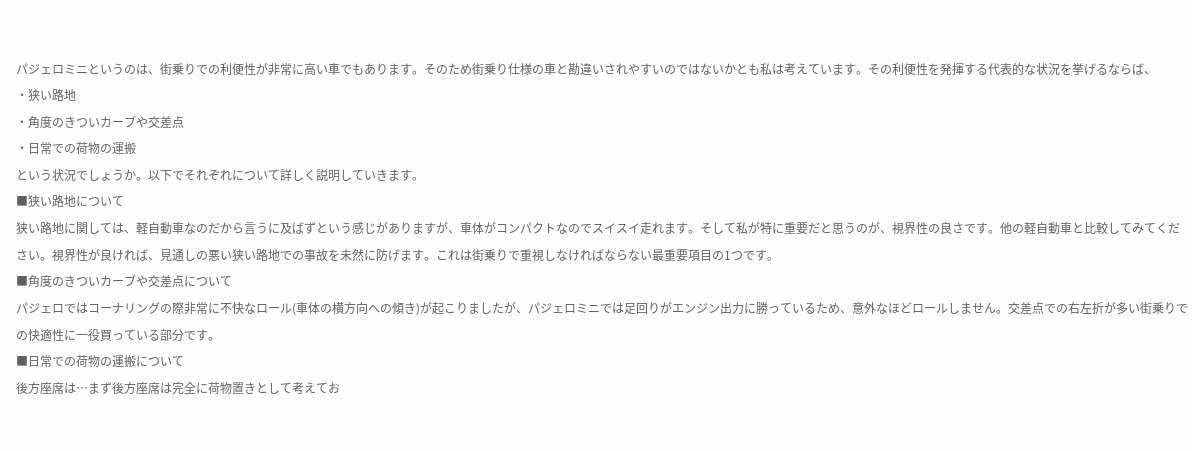パジェロミニというのは、街乗りでの利便性が非常に高い車でもあります。そのため街乗り仕様の車と勘違いされやすいのではないかとも私は考えています。その利便性を発揮する代表的な状況を挙げるならば、
・狭い路地
・角度のきついカーブや交差点
・日常での荷物の運搬
という状況でしょうか。以下でそれぞれについて詳しく説明していきます。
■狭い路地について
狭い路地に関しては、軽自動車なのだから言うに及ばずという感じがありますが、車体がコンパクトなのでスイスイ走れます。そして私が特に重要だと思うのが、視界性の良さです。他の軽自動車と比較してみてください。視界性が良ければ、見通しの悪い狭い路地での事故を未然に防げます。これは街乗りで重視しなければならない最重要項目の1つです。
■角度のきついカーブや交差点について
パジェロではコーナリングの際非常に不快なロール(車体の横方向への傾き)が起こりましたが、パジェロミニでは足回りがエンジン出力に勝っているため、意外なほどロールしません。交差点での右左折が多い街乗りでの快適性に一役買っている部分です。
■日常での荷物の運搬について
後方座席は…まず後方座席は完全に荷物置きとして考えてお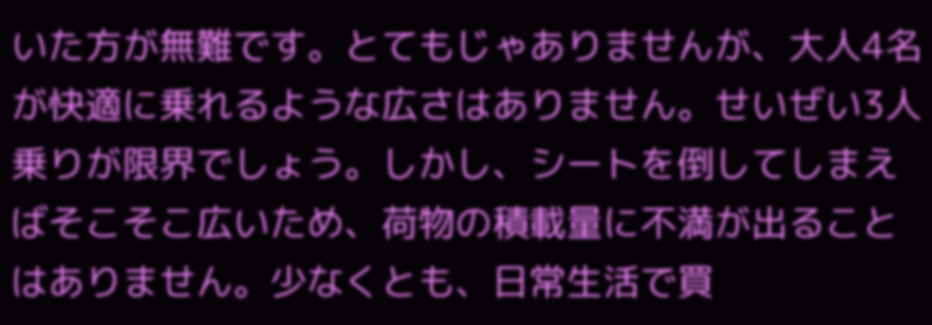いた方が無難です。とてもじゃありませんが、大人4名が快適に乗れるような広さはありません。せいぜい3人乗りが限界でしょう。しかし、シートを倒してしまえばそこそこ広いため、荷物の積載量に不満が出ることはありません。少なくとも、日常生活で買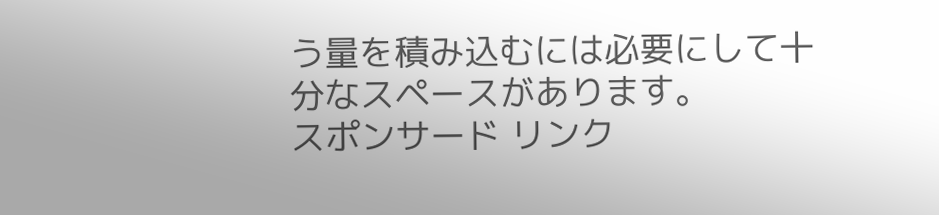う量を積み込むには必要にして十分なスペースがあります。
スポンサード リンク